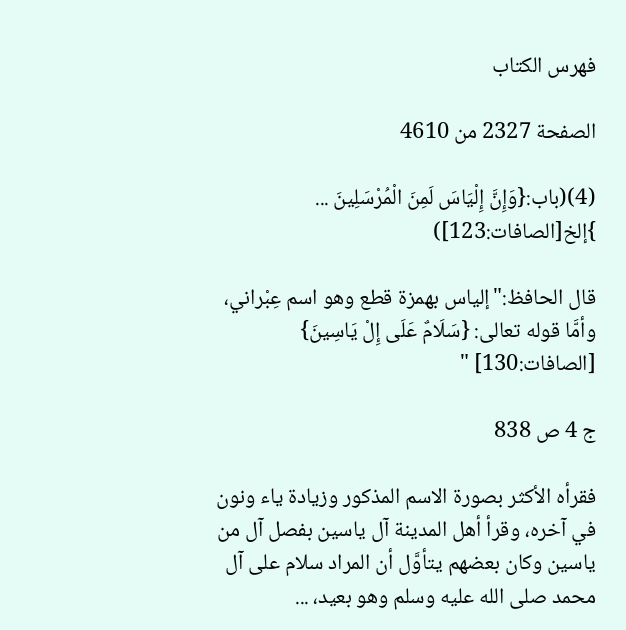فهرس الكتاب

الصفحة 2327 من 4610

(4)(باب:{وَإِنَّ إِلْيَاسَ لَمِنَ الْمُرْسَلِينَ ... }إلخ[الصافات:123])

قال الحافظ:"إلياس بهمزة قطع وهو اسم عِبْراني، وأمَّا قوله تعالى: {سَلَامٌ عَلَى إِلْ يَاسِينَ} [الصافات:130] "

ج 4 ص 838

فقرأه الأكثر بصورة الاسم المذكور وزيادة ياء ونون في آخره، وقرأ أهل المدينة آل ياسين بفصل آل من ياسين وكان بعضهم يتأوَّل أن المراد سلام على آل محمد صلى الله عليه وسلم وهو بعيد، ...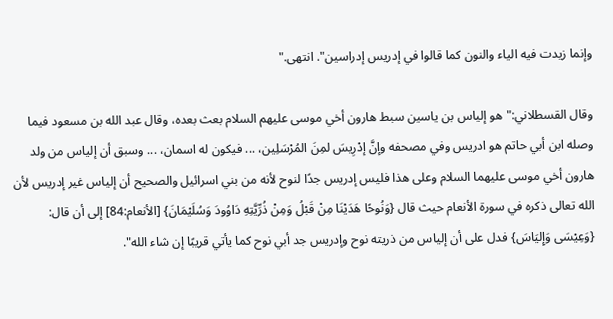وإنما زيدت فيه الياء والنون كما قالوا في إدريس إدراسين". انتهى."

وقال القسطلاني:"هو إلياس بن ياسين سبط هارون أخي موسى عليهم السلام بعث بعده، وقال عبد الله بن مسعود فيما وصله ابن أبي حاتم هو ادريس وفي مصحفه وإنَّ إدْرِيسَ لمِنَ المُرْسَلِين، ... فيكون له اسمان، ... وسبق أن إلياس من ولد هارون أخي موسى عليهما السلام وعلى هذا فليس إدريس جدًا لنوح لأنه من بني اسرائيل والصحيح أن إلياس غير إدريس لأن الله تعالى ذكره في سورة الأنعام حيث قال {وَنُوحًا هَدَيْنَا مِنْ قَبْلُ وَمِنْ ذُرِّيَّتِهِ دَاوُودَ وَسُلَيْمَانَ} [الأنعام:84] إلى أن قال: {وَعِيْسَى وَإِليَاسَ} فدل على أن إلياس من ذريته نوح وإدريس جد أبي نوح كما يأتي قريبًا إن شاء الله".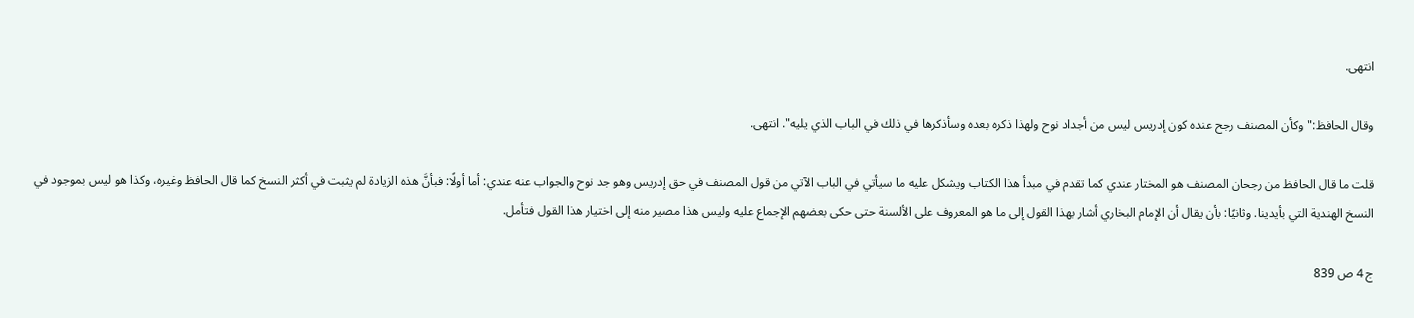انتهى.

وقال الحافظ:"وكأن المصنف رجح عنده كون إدريس ليس من أجداد نوح ولهذا ذكره بعده وسأذكرها في ذلك في الباب الذي يليه". انتهى.

قلت ما قال الحافظ من رجحان المصنف هو المختار عندي كما تقدم في مبدأ هذا الكتاب ويشكل عليه ما سيأتي في الباب الآتي من قول المصنف في حق إدريس وهو جد نوح والجواب عنه عندي: أما أولًا: فبأنَّ هذه الزيادة لم يثبت في أكثر النسخ كما قال الحافظ وغيره، وكذا هو ليس بموجود في النسخ الهندية التي بأيدينا. وثانيًا: بأن يقال أن الإمام البخاري أشار بهذا القول إلى ما هو المعروف على الألسنة حتى حكى بعضهم الإجماع عليه وليس هذا مصير منه إلى اختيار هذا القول فتأمل.

ج 4 ص 839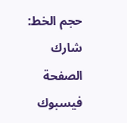حجم الخط:
شارك الصفحة
فيسبوك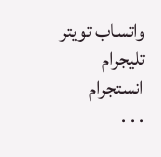واتساب تويتر تليجرام انستجرام
. . .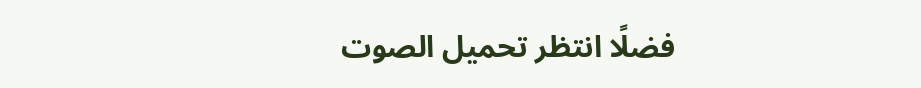فضلًا انتظر تحميل الصوت